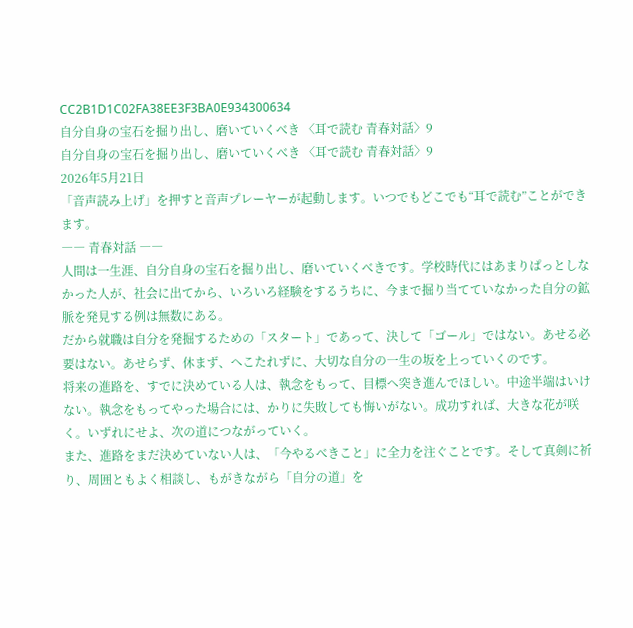CC2B1D1C02FA38EE3F3BA0E934300634
自分自身の宝石を掘り出し、磨いていくべき 〈耳で読む 青春対話〉9
自分自身の宝石を掘り出し、磨いていくべき 〈耳で読む 青春対話〉9
2026年5月21日
「音声読み上げ」を押すと音声プレーヤーが起動します。いつでもどこでも“耳で読む”ことができます。
―― 青春対話 ――
人間は一生涯、自分自身の宝石を掘り出し、磨いていくべきです。学校時代にはあまりぱっとしなかった人が、社会に出てから、いろいろ経験をするうちに、今まで掘り当てていなかった自分の鉱脈を発見する例は無数にある。
だから就職は自分を発掘するための「スタート」であって、決して「ゴール」ではない。あせる必要はない。あせらず、休まず、へこたれずに、大切な自分の一生の坂を上っていくのです。
将来の進路を、すでに決めている人は、執念をもって、目標へ突き進んでほしい。中途半端はいけない。執念をもってやった場合には、かりに失敗しても悔いがない。成功すれば、大きな花が咲く。いずれにせよ、次の道につながっていく。
また、進路をまだ決めていない人は、「今やるべきこと」に全力を注ぐことです。そして真剣に祈り、周囲ともよく相談し、もがきながら「自分の道」を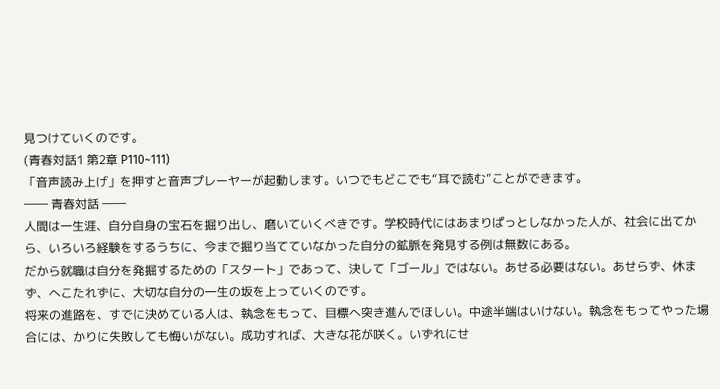見つけていくのです。
(青春対話1 第2章 P110~111)
「音声読み上げ」を押すと音声プレーヤーが起動します。いつでもどこでも“耳で読む”ことができます。
―― 青春対話 ――
人間は一生涯、自分自身の宝石を掘り出し、磨いていくべきです。学校時代にはあまりぱっとしなかった人が、社会に出てから、いろいろ経験をするうちに、今まで掘り当てていなかった自分の鉱脈を発見する例は無数にある。
だから就職は自分を発掘するための「スタート」であって、決して「ゴール」ではない。あせる必要はない。あせらず、休まず、へこたれずに、大切な自分の一生の坂を上っていくのです。
将来の進路を、すでに決めている人は、執念をもって、目標へ突き進んでほしい。中途半端はいけない。執念をもってやった場合には、かりに失敗しても悔いがない。成功すれば、大きな花が咲く。いずれにせ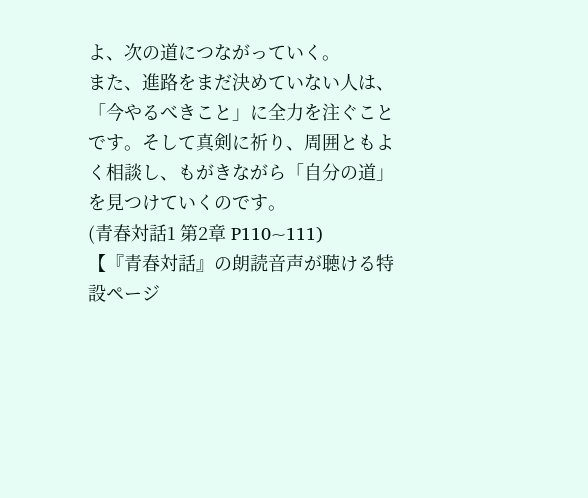よ、次の道につながっていく。
また、進路をまだ決めていない人は、「今やるべきこと」に全力を注ぐことです。そして真剣に祈り、周囲ともよく相談し、もがきながら「自分の道」を見つけていくのです。
(青春対話1 第2章 P110~111)
【『青春対話』の朗読音声が聴ける特設ページ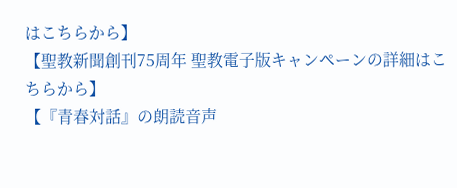はこちらから】
【聖教新聞創刊75周年 聖教電子版キャンペーンの詳細はこちらから】
【『青春対話』の朗読音声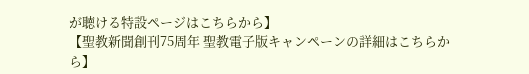が聴ける特設ページはこちらから】
【聖教新聞創刊75周年 聖教電子版キャンペーンの詳細はこちらから】